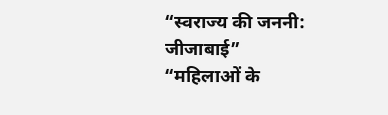“स्वराज्य की जननी: जीजाबाई”
“महिलाओं के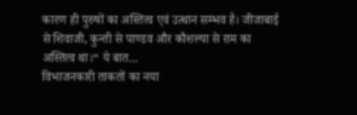कारण ही पुरुषों का अस्तित्व एवं उत्थान सम्भव है। जीजाबाई से शिवाजी, कुन्ती से पाण्डव और कौशल्या से राम का अस्तित्व था।“ ये बात...
विभाजनकारी ताकतों का नया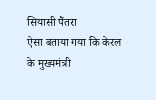सियासी पैंतरा
ऐसा बताया गया कि केरल के मुख्यमंत्री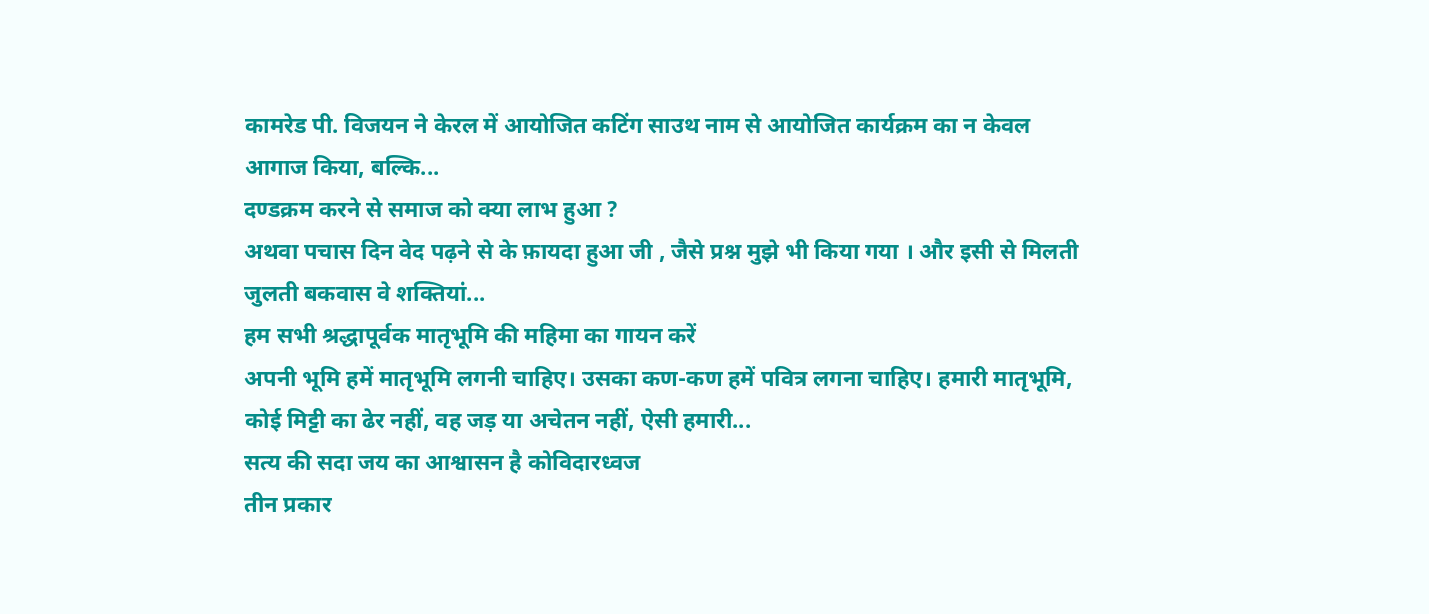कामरेड पी. विजयन ने केरल में आयोजित कटिंग साउथ नाम से आयोजित कार्यक्रम का न केवल आगाज किया, बल्कि...
दण्डक्रम करने से समाज को क्या लाभ हुआ ?
अथवा पचास दिन वेद पढ़ने से के फ़ायदा हुआ जी , जैसे प्रश्न मुझे भी किया गया । और इसी से मिलती जुलती बकवास वे शक्तियां...
हम सभी श्रद्धापूर्वक मातृभूमि की महिमा का गायन करें
अपनी भूमि हमें मातृभूमि लगनी चाहिए। उसका कण-कण हमें पवित्र लगना चाहिए। हमारी मातृभूमि, कोई मिट्टी का ढेर नहीं, वह जड़ या अचेतन नहीं, ऐसी हमारी...
सत्य की सदा जय का आश्वासन है कोविदारध्वज
तीन प्रकार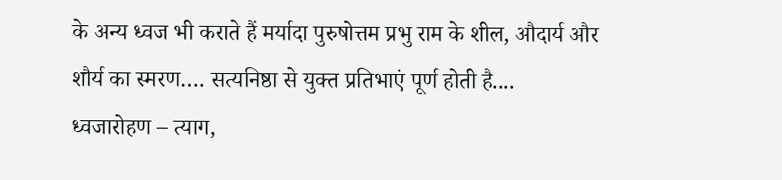के अन्य ध्वज भी कराते हैं मर्यादा पुरुषोत्तम प्रभु राम के शील, औदार्य और शौर्य का स्मरण…. सत्यनिष्ठा से युक्त प्रतिभाएं पूर्ण होती है....
ध्वजारोहण – त्याग,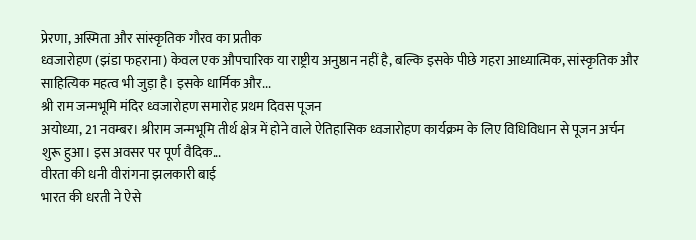प्रेरणा, अस्मिता और सांस्कृतिक गौरव का प्रतीक
ध्वजारोहण (झंडा फहराना) केवल एक औपचारिक या राष्ट्रीय अनुष्ठान नहीं है, बल्कि इसके पीछे गहरा आध्यात्मिक, सांस्कृतिक और साहित्यिक महत्व भी जुड़ा है। इसके धार्मिक और...
श्री राम जन्मभूमि मंदिर ध्वजारोहण समारोह प्रथम दिवस पूजन
अयोध्या, 21 नवम्बर। श्रीराम जन्मभूमि तीर्थ क्षेत्र में होने वाले ऐतिहासिक ध्वजारोहण कार्यक्रम के लिए विधिविधान से पूजन अर्चन शुरू हुआ। इस अवसर पर पूर्ण वैदिक...
वीरता की धनी वीरांगना झलकारी बाई
भारत की धरती ने ऐसे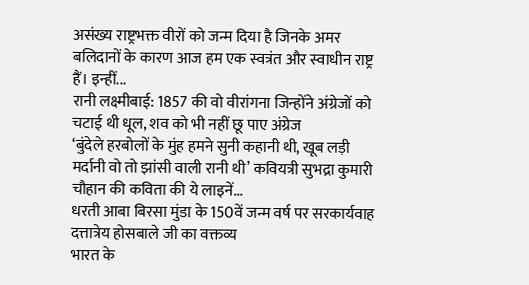असंख्य राष्ट्रभक्त वीरों को जन्म दिया है जिनके अमर बलिदानों के कारण आज हम एक स्वत्रंत और स्वाधीन राष्ट्र हैं। इन्हीं...
रानी लक्ष्मीबाई: 1857 की वो वीरांगना जिन्होंने अंग्रेजों को चटाई थी धूल, शव को भी नहीं छू पाए अंग्रेज
‘बुंदेले हरबोलों के मुंह हमने सुनी कहानी थी, खूब लड़ी मर्दानी वो तो झांसी वाली रानी थी’ कवियत्री सुभद्रा कुमारी चौहान की कविता की ये लाइनें...
धरती आबा बिरसा मुंडा के 150वें जन्म वर्ष पर सरकार्यवाह दत्तात्रेय होसबाले जी का वक्तव्य
भारत के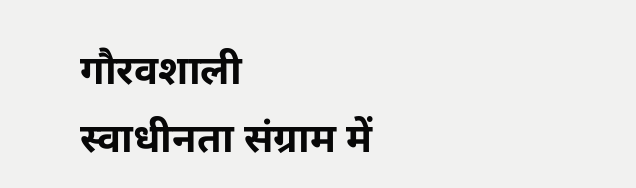गौरवशाली स्वाधीनता संग्राम में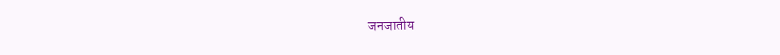जनजातीय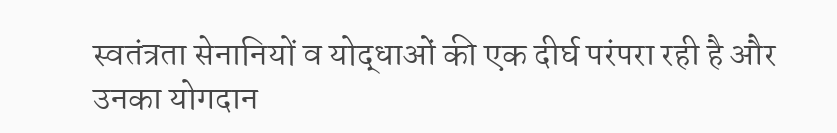स्वतंत्रता सेनानियों व योद्धाओं की एक दीर्घ परंपरा रही है और उनका योगदान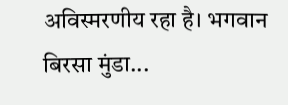अविस्मरणीय रहा है। भगवान बिरसा मुंडा...